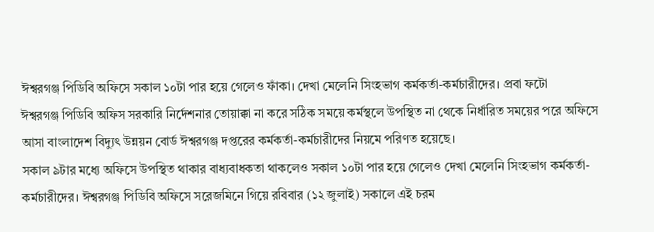ঈশ্বরগঞ্জ পিডিবি অফিসে সকাল ১০টা পার হয়ে গেলেও ফাঁকা। দেখা মেলেনি সিংহভাগ কর্মকর্তা-কর্মচারীদের। প্রবা ফটো
ঈশ্বরগঞ্জ পিডিবি অফিস সরকারি নির্দেশনার তোয়াক্কা না করে সঠিক সময়ে কর্মস্থলে উপস্থিত না থেকে নির্ধারিত সময়ের পরে অফিসে আসা বাংলাদেশ বিদ্যুৎ উন্নয়ন বোর্ড ঈশ্বরগঞ্জ দপ্তরের কর্মকর্তা-কর্মচারীদের নিয়মে পরিণত হয়েছে।
সকাল ৯টার মধ্যে অফিসে উপস্থিত থাকার বাধ্যবাধকতা থাকলেও সকাল ১০টা পার হয়ে গেলেও দেখা মেলেনি সিংহভাগ কর্মকর্তা-কর্মচারীদের। ঈশ্বরগঞ্জ পিডিবি অফিসে সরেজমিনে গিয়ে রবিবার (১২ জুলাই) সকালে এই চরম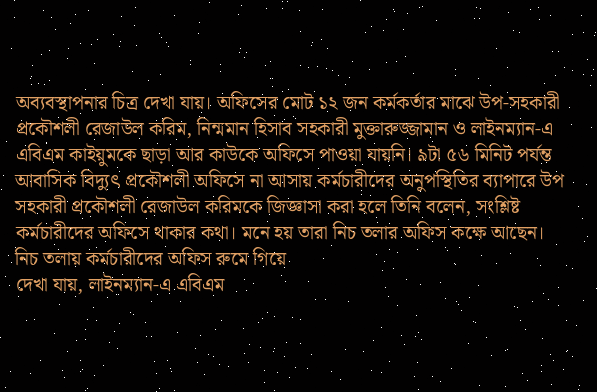অব্যবস্থাপনার চিত্র দেখা যায়। অফিসের মোট ১২ জন কর্মকর্তার মাঝে উপ-সহকারী প্রকৌশলী রেজাউল করিম, নিন্মমান হিসাব সহকারী মুক্তারুজ্জামান ও লাইনম্যান-এ এবিএম কাইয়ুমকে ছাড়া আর কাউকে অফিসে পাওয়া যায়নি। ৯টা ৫৬ মিনিট পর্যন্ত আবাসিক বিদ্যুৎ প্রকৌশলী অফিসে না আসায় কর্মচারীদের অনুপস্থিতির ব্যাপারে উপ সহকারী প্রকৌশলী রেজাউল করিমকে জিজ্ঞাসা করা হলে তিনি বলেন, সংশ্লিষ্ট কর্মচারীদের অফিসে থাকার কথা। মনে হয় তারা নিচ তলার অফিস কক্ষে আছেন।
নিচ তলায় কর্মচারীদের অফিস রুমে গিয়ে
দেখা যায়, লাইনম্যান-এ এবিএম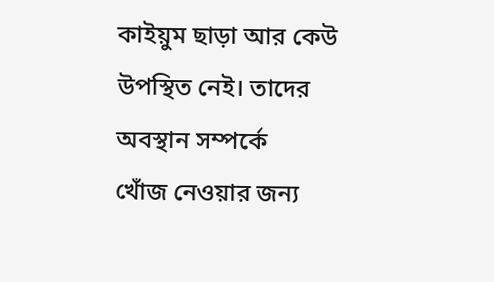কাইয়ুম ছাড়া আর কেউ উপস্থিত নেই। তাদের অবস্থান সম্পর্কে
খোঁজ নেওয়ার জন্য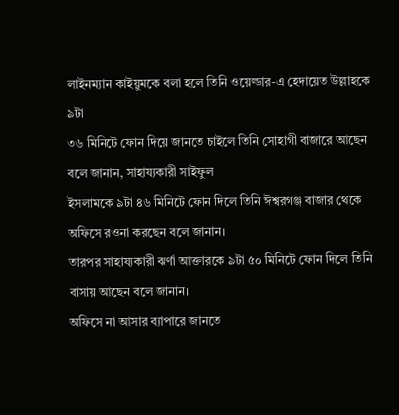লাইনম্যান কাইয়ুমকে বলা হলে তিনি ওয়েল্ডার-এ হেদায়েত উল্লাহকে ৯টা
৩৬ মিনিটে ফোন দিয়ে জানতে চাইলে তিনি সোহাগী বাজারে আছেন বলে জানান, সাহায্যকারী সাইফুল
ইসলামকে ৯টা ৪৬ মিনিটে ফোন দিলে তিনি ঈশ্বরগঞ্জ বাজার থেকে অফিসে রওনা করছেন বলে জানান।
তারপর সাহায্যকারী ঝর্ণা আক্তারকে ৯টা ৫০ মিনিটে ফোন দিলে তিনি বাসায় আছেন বলে জানান।
অফিসে না আসার ব্যাপারে জানতে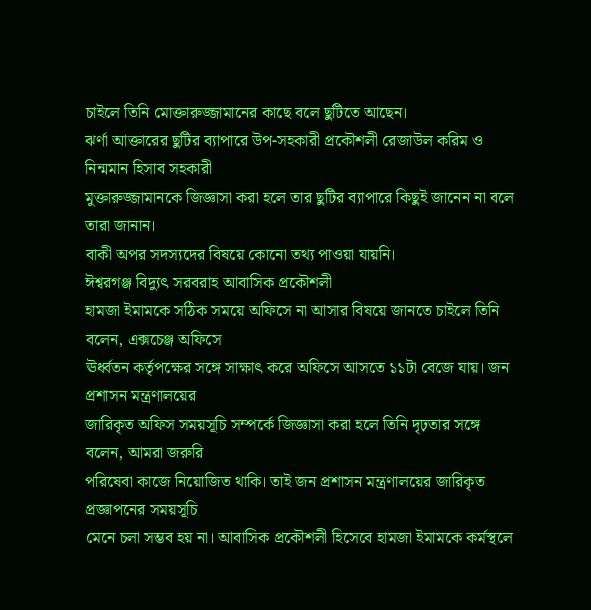চাইলে তিনি মোক্তারুজ্জামানের কাছে বলে ছুটিতে আছেন।
ঝর্ণা আক্তারের ছুটির ব্যাপারে উপ-সহকারী প্রকৌশলী রেজাউল করিম ও নিন্মমান হিসাব সহকারী
মুক্তারুজ্জামানকে জিজ্ঞাসা করা হলে তার ছুটির ব্যাপারে কিছুই জানেন না বলে তারা জানান।
বাকী অপর সদস্যদের বিষয়ে কোনো তথ্য পাওয়া যায়নি।
ঈশ্বরগঞ্জ বিদ্যুৎ সরবরাহ আবাসিক প্রকৌশলী
হামজা ইমামকে সঠিক সময়ে অফিসে না আসার বিষয়ে জানতে চাইলে তিনি বলেন, এক্সচেঞ্জ অফিসে
ঊর্ধ্বতন কর্তৃপক্ষের সঙ্গে সাক্ষাৎ করে অফিসে আসতে ১১টা বেজে যায়। জন প্রশাসন মন্ত্রণালয়ের
জারিকৃত অফিস সময়সূচি সম্পর্কে জিজ্ঞাসা করা হলে তিনি দৃঢ়তার সঙ্গে বলেন, আমরা জরুরি
পরিষেবা কাজে নিয়োজিত থাকি। তাই জন প্রশাসন মন্ত্রণালয়ের জারিকৃত প্রজ্ঞাপনের সময়সূচি
মেনে চলা সম্ভব হয় না। আবাসিক প্রকৌশলী হিসেবে হামজা ইমামকে কর্মস্থলে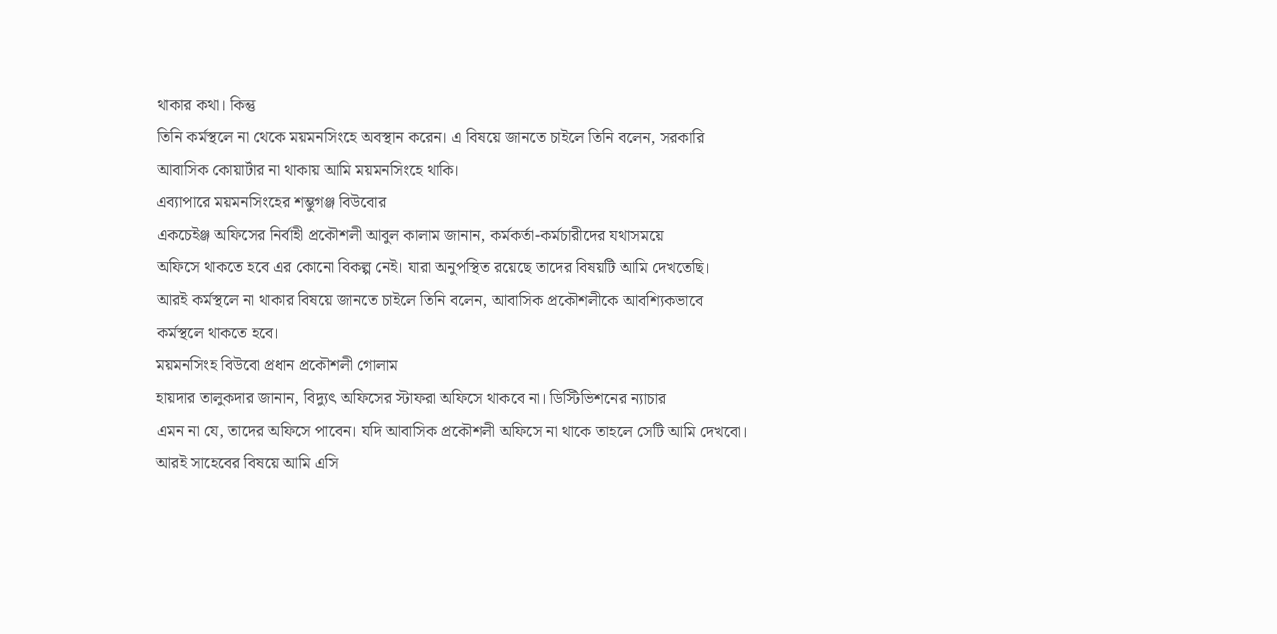থাকার কথা। কিন্তু
তিনি কর্মস্থলে না থেকে ময়মনসিংহে অবস্থান করেন। এ বিষয়ে জানতে চাইলে তিনি বলেন, সরকারি
আবাসিক কোয়ার্টার না থাকায় আমি ময়মনসিংহে থাকি।
এব্যাপারে ময়মনসিংহের শম্ভুগঞ্জ বিউবোর
একচেইঞ্জ অফিসের নির্বাহী প্রকৌশলী আবুল কালাম জানান, কর্মকর্তা-কর্মচারীদের যথাসময়ে
অফিসে থাকতে হবে এর কোনো বিকল্প নেই। যারা অনুপস্থিত রয়েছে তাদের বিষয়টি আমি দেখতেছি।
আরই কর্মস্থলে না থাকার বিষয়ে জানতে চাইলে তিনি বলেন, আবাসিক প্রকৌশলীকে আবশ্যিকভাবে
কর্মস্থলে থাকতে হবে।
ময়মনসিংহ বিউবো প্রধান প্রকৌশলী গোলাম
হায়দার তালুকদার জানান, বিদ্যুৎ অফিসের স্টাফরা অফিসে থাকবে না। ডিস্টিভিশনের ন্যাচার
এমন না যে, তাদের অফিসে পাবেন। যদি আবাসিক প্রকৌশলী অফিসে না থাকে তাহলে সেটি আমি দেখবো।
আরই সাহেবের বিষয়ে আমি এসি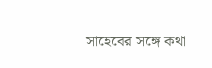সাহেবের সঙ্গে কথা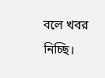বলে খবর নিচ্ছি।